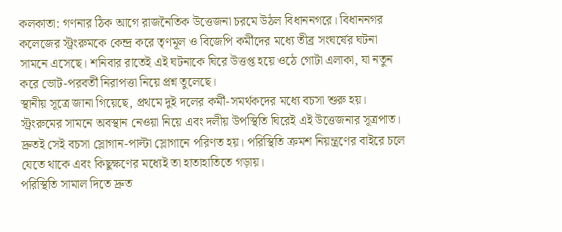কলকাতা: গণনার ঠিক আগে রাজনৈতিক উত্তেজনা চরমে উঠল বিধাননগরে। বিধাননগর কলেজের স্ট্রংরুমকে কেন্দ্র করে তৃণমূল ও বিজেপি কর্মীদের মধ্যে তীব্র সংঘর্ষের ঘটনা সামনে এসেছে। শনিবার রাতেই এই ঘটনাকে ঘিরে উত্তপ্ত হয়ে ওঠে গোটা এলাকা, যা নতুন করে ভোট-পরবর্তী নিরাপত্তা নিয়ে প্রশ্ন তুলেছে।
স্থানীয় সূত্রে জানা গিয়েছে, প্রথমে দুই দলের কর্মী-সমর্থকদের মধ্যে বচসা শুরু হয়। স্ট্রংরুমের সামনে অবস্থান নেওয়া নিয়ে এবং দলীয় উপস্থিতি ঘিরেই এই উত্তেজনার সূত্রপাত। দ্রুতই সেই বচসা স্লোগান-পাল্টা স্লোগানে পরিণত হয়। পরিস্থিতি ক্রমশ নিয়ন্ত্রণের বাইরে চলে যেতে থাকে এবং কিছুক্ষণের মধ্যেই তা হাতাহাতিতে গড়ায়।
পরিস্থিতি সামাল দিতে দ্রুত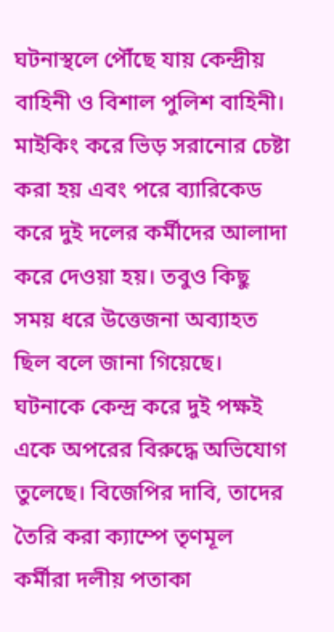ঘটনাস্থলে পৌঁছে যায় কেন্দ্রীয় বাহিনী ও বিশাল পুলিশ বাহিনী। মাইকিং করে ভিড় সরানোর চেষ্টা করা হয় এবং পরে ব্যারিকেড করে দুই দলের কর্মীদের আলাদা করে দেওয়া হয়। তবুও কিছু সময় ধরে উত্তেজনা অব্যাহত ছিল বলে জানা গিয়েছে।
ঘটনাকে কেন্দ্র করে দুই পক্ষই একে অপরের বিরুদ্ধে অভিযোগ তুলেছে। বিজেপির দাবি, তাদের তৈরি করা ক্যাম্পে তৃণমূল কর্মীরা দলীয় পতাকা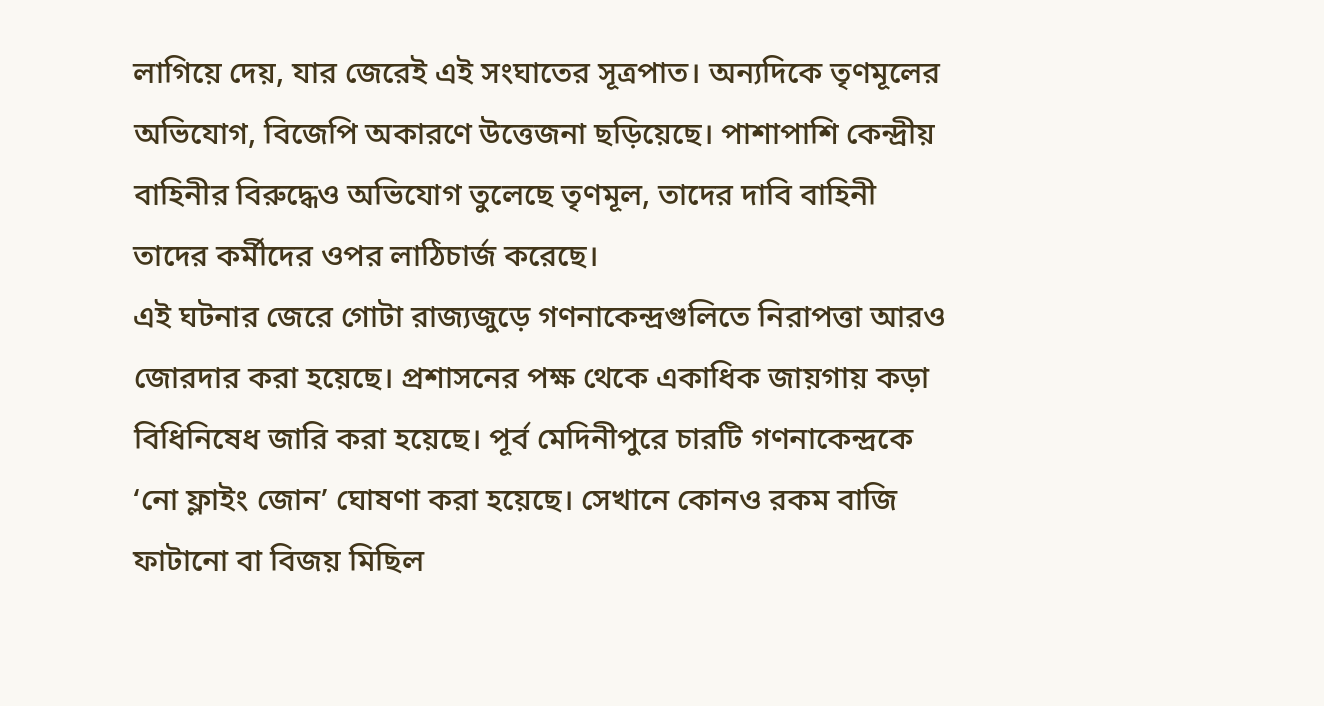লাগিয়ে দেয়, যার জেরেই এই সংঘাতের সূত্রপাত। অন্যদিকে তৃণমূলের অভিযোগ, বিজেপি অকারণে উত্তেজনা ছড়িয়েছে। পাশাপাশি কেন্দ্রীয় বাহিনীর বিরুদ্ধেও অভিযোগ তুলেছে তৃণমূল, তাদের দাবি বাহিনী তাদের কর্মীদের ওপর লাঠিচার্জ করেছে।
এই ঘটনার জেরে গোটা রাজ্যজুড়ে গণনাকেন্দ্রগুলিতে নিরাপত্তা আরও জোরদার করা হয়েছে। প্রশাসনের পক্ষ থেকে একাধিক জায়গায় কড়া বিধিনিষেধ জারি করা হয়েছে। পূর্ব মেদিনীপুরে চারটি গণনাকেন্দ্রকে ‘নো ফ্লাইং জোন’ ঘোষণা করা হয়েছে। সেখানে কোনও রকম বাজি ফাটানো বা বিজয় মিছিল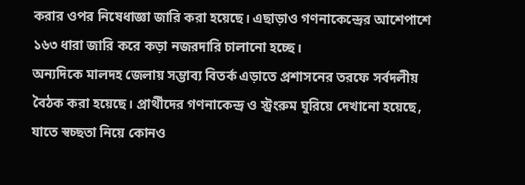করার ওপর নিষেধাজ্ঞা জারি করা হয়েছে। এছাড়াও গণনাকেন্দ্রের আশেপাশে ১৬৩ ধারা জারি করে কড়া নজরদারি চালানো হচ্ছে।
অন্যদিকে মালদহ জেলায় সম্ভাব্য বিতর্ক এড়াতে প্রশাসনের তরফে সর্বদলীয় বৈঠক করা হয়েছে। প্রার্থীদের গণনাকেন্দ্র ও স্ট্রংরুম ঘুরিয়ে দেখানো হয়েছে, যাতে স্বচ্ছতা নিয়ে কোনও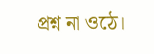প্রশ্ন না ওঠে।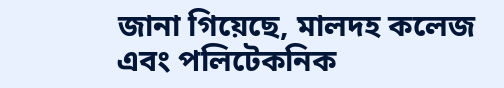জানা গিয়েছে, মালদহ কলেজ এবং পলিটেকনিক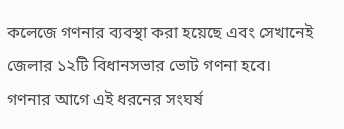কলেজে গণনার ব্যবস্থা করা হয়েছে এবং সেখানেই জেলার ১২টি বিধানসভার ভোট গণনা হবে।
গণনার আগে এই ধরনের সংঘর্ষ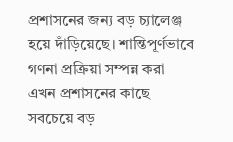প্রশাসনের জন্য বড় চ্যালেঞ্জ হয়ে দাঁড়িয়েছে। শান্তিপূর্ণভাবে গণনা প্রক্রিয়া সম্পন্ন করা এখন প্রশাসনের কাছে সবচেয়ে বড়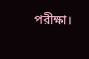পরীক্ষা।